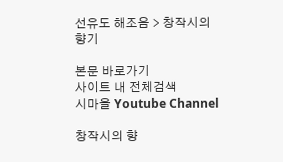선유도 해조음 > 창작시의 향기

본문 바로가기
사이트 내 전체검색
시마을 Youtube Channel

창작시의 향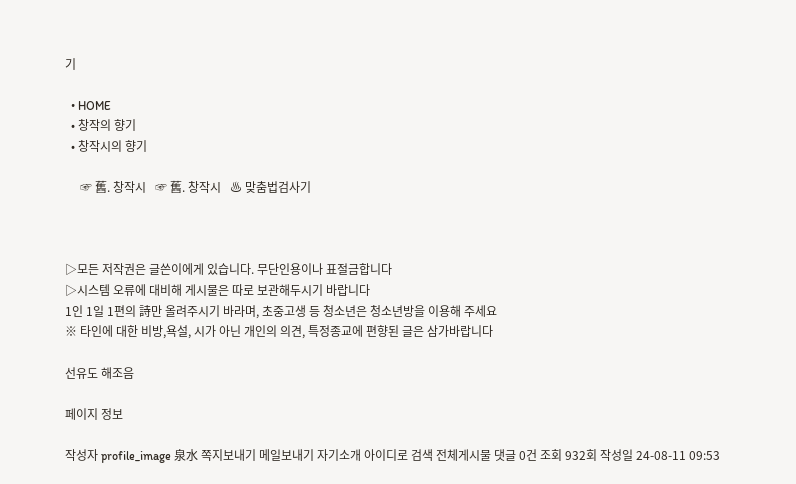기

  • HOME
  • 창작의 향기
  • 창작시의 향기

     ☞ 舊. 창작시   ☞ 舊. 창작시   ♨ 맞춤법검사기



▷모든 저작권은 글쓴이에게 있습니다. 무단인용이나 표절금합니다
▷시스템 오류에 대비해 게시물은 따로 보관해두시기 바랍니다
1인 1일 1편의 詩만 올려주시기 바라며, 초중고생 등 청소년은 청소년방을 이용해 주세요
※ 타인에 대한 비방,욕설, 시가 아닌 개인의 의견, 특정종교에 편향된 글은 삼가바랍니다

선유도 해조음

페이지 정보

작성자 profile_image 泉水 쪽지보내기 메일보내기 자기소개 아이디로 검색 전체게시물 댓글 0건 조회 932회 작성일 24-08-11 09:53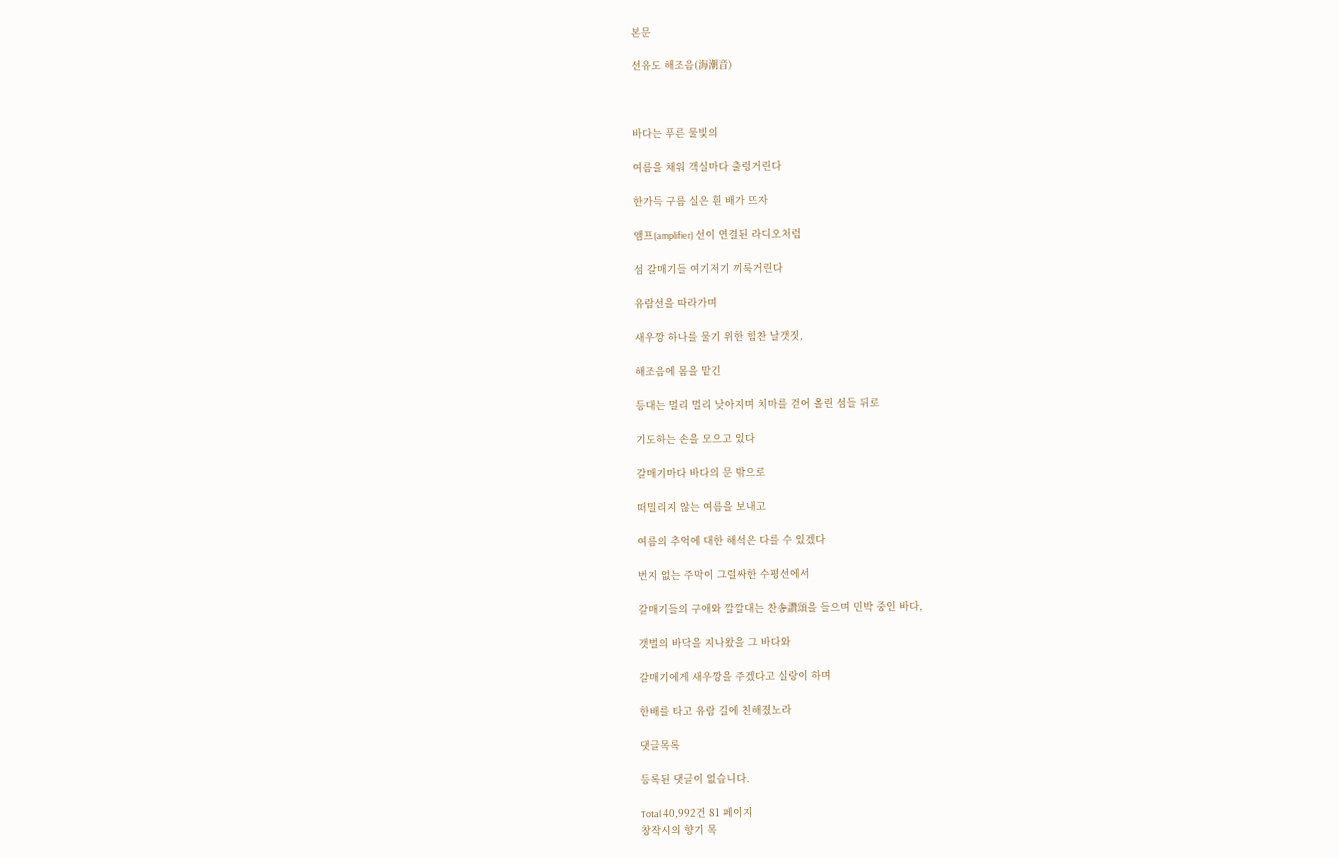본문

선유도 해조음(海潮音)



바다는 푸른 물빛의

여름을 채워 객실마다 출렁거린다

한가득 구름 실은 흰 배가 뜨자

앰프(amplifier) 선이 연결된 라디오처럼

섬 갈매기들 여기저기 끼룩거린다

유람선을 따라가며

새우깡 하나를 물기 위한 힘찬 날갯짓,

해조음에 몸을 맡긴

등대는 멀리 멀리 낮아지며 치마를 걷어 올린 섬들 뒤로

기도하는 손을 모으고 있다

갈매기마다 바다의 문 밖으로

떠밀리지 않는 여름을 보내고

여름의 추억에 대한 해석은 다를 수 있겠다

번지 없는 주막이 그럴싸한 수평선에서

갈매기들의 구애와 깔깔대는 찬송讚頌을 들으며 민박 중인 바다,

갯벌의 바닥을 지나왔을 그 바다와

갈매기에게 새우깡을 주겠다고 실랑이 하며

한배를 타고 유람 길에 친해졌노라

댓글목록

등록된 댓글이 없습니다.

Total 40,992건 81 페이지
창작시의 향기 목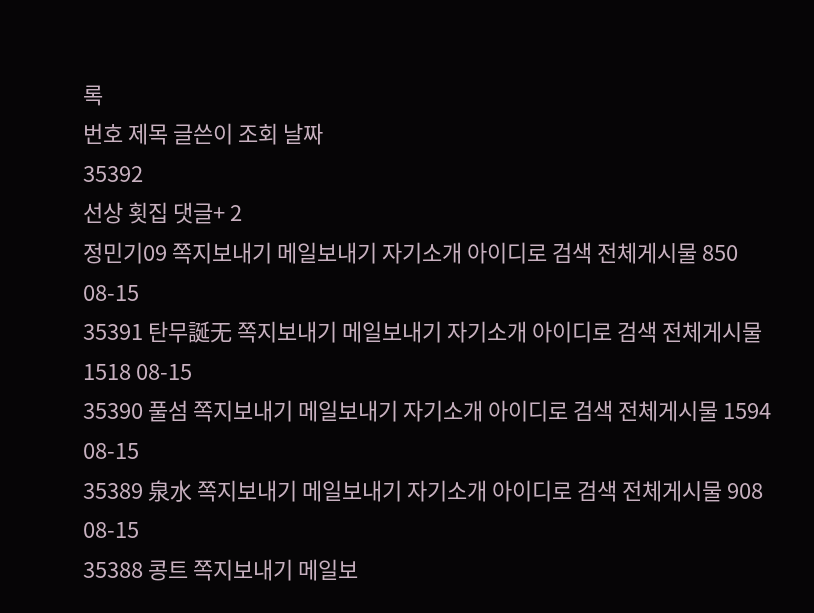록
번호 제목 글쓴이 조회 날짜
35392
선상 횟집 댓글+ 2
정민기09 쪽지보내기 메일보내기 자기소개 아이디로 검색 전체게시물 850 08-15
35391 탄무誕无 쪽지보내기 메일보내기 자기소개 아이디로 검색 전체게시물 1518 08-15
35390 풀섬 쪽지보내기 메일보내기 자기소개 아이디로 검색 전체게시물 1594 08-15
35389 泉水 쪽지보내기 메일보내기 자기소개 아이디로 검색 전체게시물 908 08-15
35388 콩트 쪽지보내기 메일보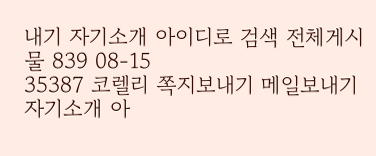내기 자기소개 아이디로 검색 전체게시물 839 08-15
35387 코렐리 쪽지보내기 메일보내기 자기소개 아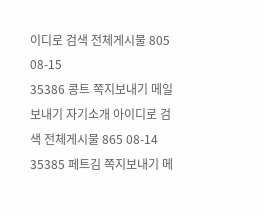이디로 검색 전체게시물 805 08-15
35386 콩트 쪽지보내기 메일보내기 자기소개 아이디로 검색 전체게시물 865 08-14
35385 페트김 쪽지보내기 메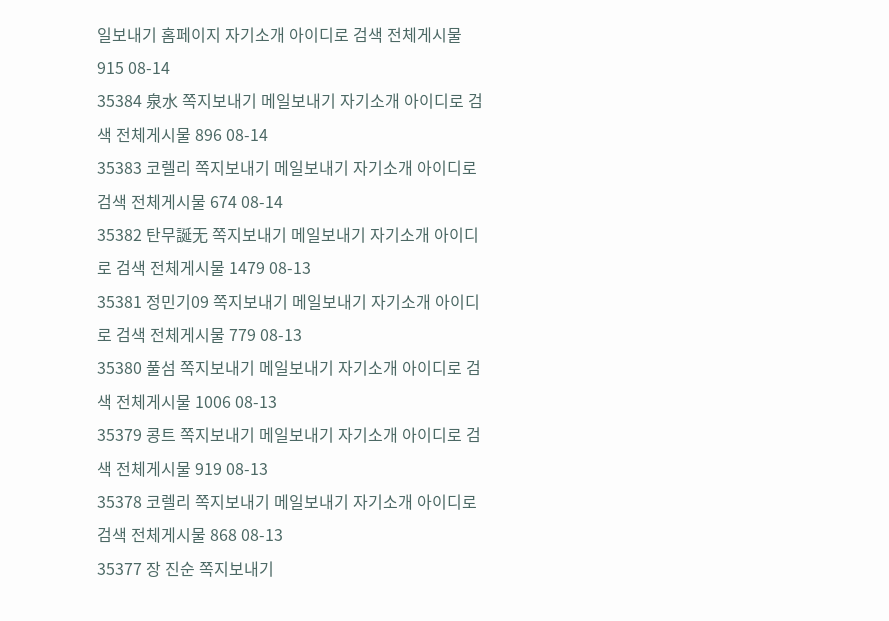일보내기 홈페이지 자기소개 아이디로 검색 전체게시물 915 08-14
35384 泉水 쪽지보내기 메일보내기 자기소개 아이디로 검색 전체게시물 896 08-14
35383 코렐리 쪽지보내기 메일보내기 자기소개 아이디로 검색 전체게시물 674 08-14
35382 탄무誕无 쪽지보내기 메일보내기 자기소개 아이디로 검색 전체게시물 1479 08-13
35381 정민기09 쪽지보내기 메일보내기 자기소개 아이디로 검색 전체게시물 779 08-13
35380 풀섬 쪽지보내기 메일보내기 자기소개 아이디로 검색 전체게시물 1006 08-13
35379 콩트 쪽지보내기 메일보내기 자기소개 아이디로 검색 전체게시물 919 08-13
35378 코렐리 쪽지보내기 메일보내기 자기소개 아이디로 검색 전체게시물 868 08-13
35377 장 진순 쪽지보내기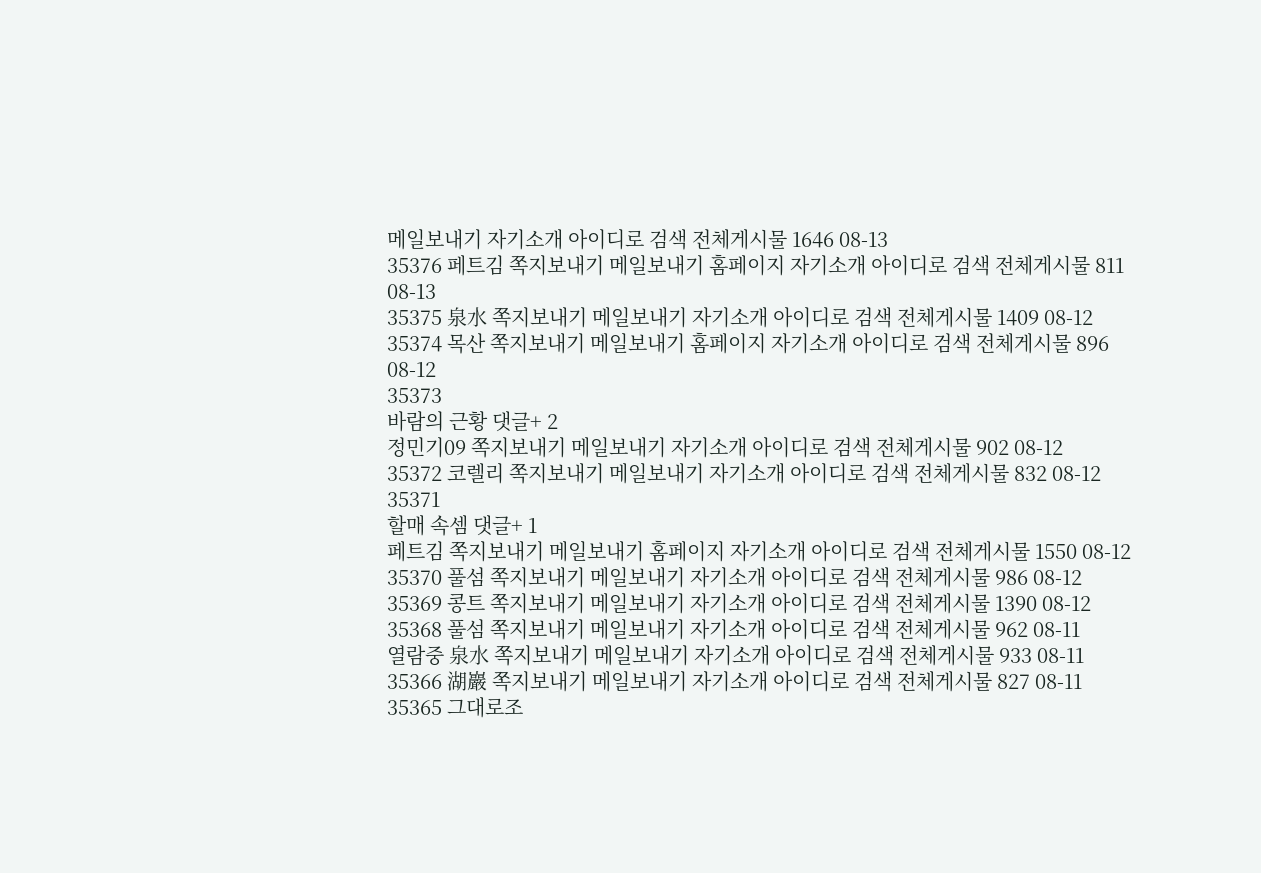메일보내기 자기소개 아이디로 검색 전체게시물 1646 08-13
35376 페트김 쪽지보내기 메일보내기 홈페이지 자기소개 아이디로 검색 전체게시물 811 08-13
35375 泉水 쪽지보내기 메일보내기 자기소개 아이디로 검색 전체게시물 1409 08-12
35374 목산 쪽지보내기 메일보내기 홈페이지 자기소개 아이디로 검색 전체게시물 896 08-12
35373
바람의 근황 댓글+ 2
정민기09 쪽지보내기 메일보내기 자기소개 아이디로 검색 전체게시물 902 08-12
35372 코렐리 쪽지보내기 메일보내기 자기소개 아이디로 검색 전체게시물 832 08-12
35371
할매 속셈 댓글+ 1
페트김 쪽지보내기 메일보내기 홈페이지 자기소개 아이디로 검색 전체게시물 1550 08-12
35370 풀섬 쪽지보내기 메일보내기 자기소개 아이디로 검색 전체게시물 986 08-12
35369 콩트 쪽지보내기 메일보내기 자기소개 아이디로 검색 전체게시물 1390 08-12
35368 풀섬 쪽지보내기 메일보내기 자기소개 아이디로 검색 전체게시물 962 08-11
열람중 泉水 쪽지보내기 메일보내기 자기소개 아이디로 검색 전체게시물 933 08-11
35366 湖巖 쪽지보내기 메일보내기 자기소개 아이디로 검색 전체게시물 827 08-11
35365 그대로조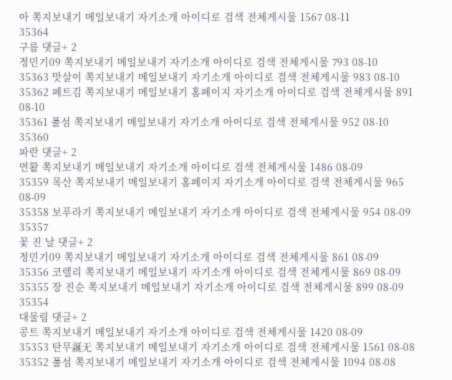아 쪽지보내기 메일보내기 자기소개 아이디로 검색 전체게시물 1567 08-11
35364
구름 댓글+ 2
정민기09 쪽지보내기 메일보내기 자기소개 아이디로 검색 전체게시물 793 08-10
35363 맛살이 쪽지보내기 메일보내기 자기소개 아이디로 검색 전체게시물 983 08-10
35362 페트김 쪽지보내기 메일보내기 홈페이지 자기소개 아이디로 검색 전체게시물 891 08-10
35361 풀섬 쪽지보내기 메일보내기 자기소개 아이디로 검색 전체게시물 952 08-10
35360
파란 댓글+ 2
연활 쪽지보내기 메일보내기 자기소개 아이디로 검색 전체게시물 1486 08-09
35359 목산 쪽지보내기 메일보내기 홈페이지 자기소개 아이디로 검색 전체게시물 965 08-09
35358 보푸라기 쪽지보내기 메일보내기 자기소개 아이디로 검색 전체게시물 954 08-09
35357
꽃 진 날 댓글+ 2
정민기09 쪽지보내기 메일보내기 자기소개 아이디로 검색 전체게시물 861 08-09
35356 코렐리 쪽지보내기 메일보내기 자기소개 아이디로 검색 전체게시물 869 08-09
35355 장 진순 쪽지보내기 메일보내기 자기소개 아이디로 검색 전체게시물 899 08-09
35354
대물림 댓글+ 2
콩트 쪽지보내기 메일보내기 자기소개 아이디로 검색 전체게시물 1420 08-09
35353 탄무誕无 쪽지보내기 메일보내기 자기소개 아이디로 검색 전체게시물 1561 08-08
35352 풀섬 쪽지보내기 메일보내기 자기소개 아이디로 검색 전체게시물 1094 08-08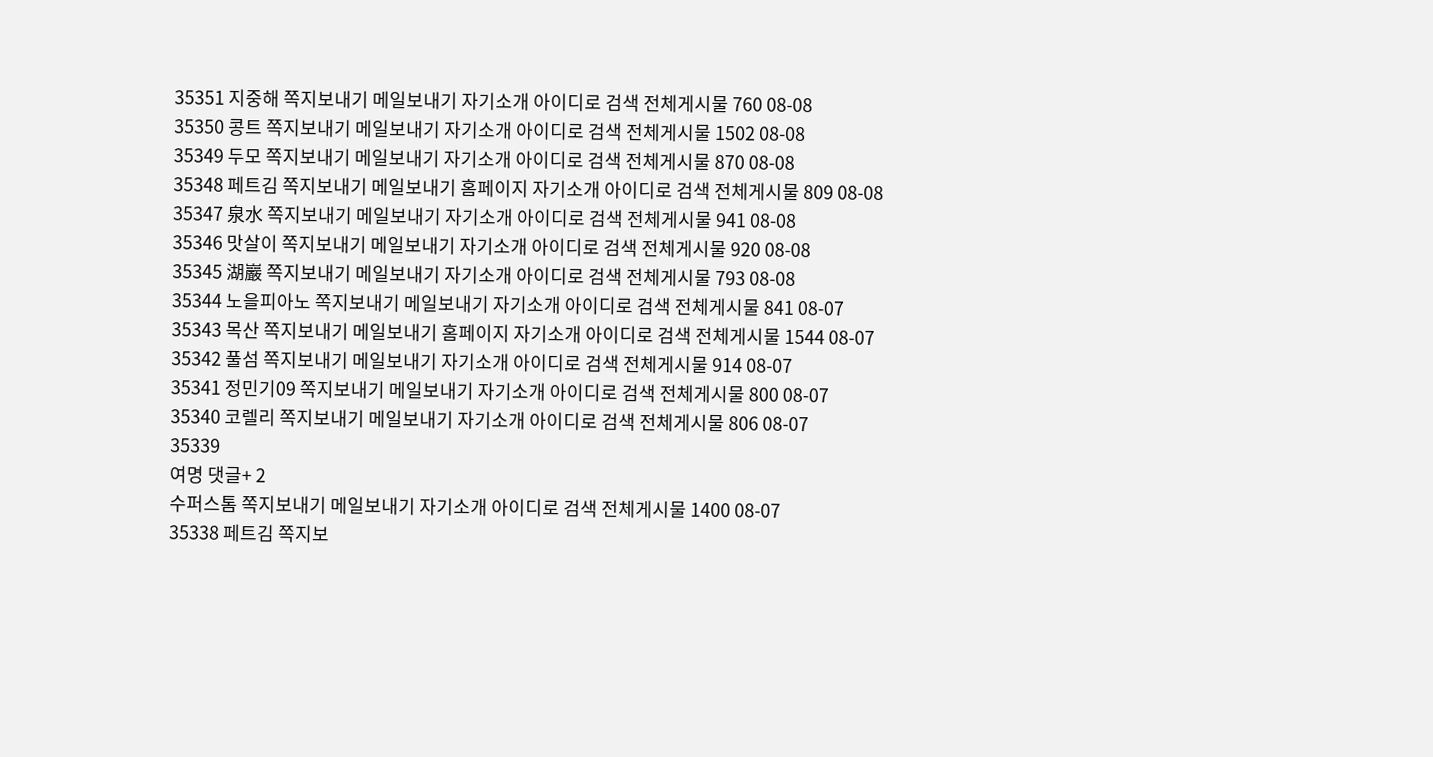35351 지중해 쪽지보내기 메일보내기 자기소개 아이디로 검색 전체게시물 760 08-08
35350 콩트 쪽지보내기 메일보내기 자기소개 아이디로 검색 전체게시물 1502 08-08
35349 두모 쪽지보내기 메일보내기 자기소개 아이디로 검색 전체게시물 870 08-08
35348 페트김 쪽지보내기 메일보내기 홈페이지 자기소개 아이디로 검색 전체게시물 809 08-08
35347 泉水 쪽지보내기 메일보내기 자기소개 아이디로 검색 전체게시물 941 08-08
35346 맛살이 쪽지보내기 메일보내기 자기소개 아이디로 검색 전체게시물 920 08-08
35345 湖巖 쪽지보내기 메일보내기 자기소개 아이디로 검색 전체게시물 793 08-08
35344 노을피아노 쪽지보내기 메일보내기 자기소개 아이디로 검색 전체게시물 841 08-07
35343 목산 쪽지보내기 메일보내기 홈페이지 자기소개 아이디로 검색 전체게시물 1544 08-07
35342 풀섬 쪽지보내기 메일보내기 자기소개 아이디로 검색 전체게시물 914 08-07
35341 정민기09 쪽지보내기 메일보내기 자기소개 아이디로 검색 전체게시물 800 08-07
35340 코렐리 쪽지보내기 메일보내기 자기소개 아이디로 검색 전체게시물 806 08-07
35339
여명 댓글+ 2
수퍼스톰 쪽지보내기 메일보내기 자기소개 아이디로 검색 전체게시물 1400 08-07
35338 페트김 쪽지보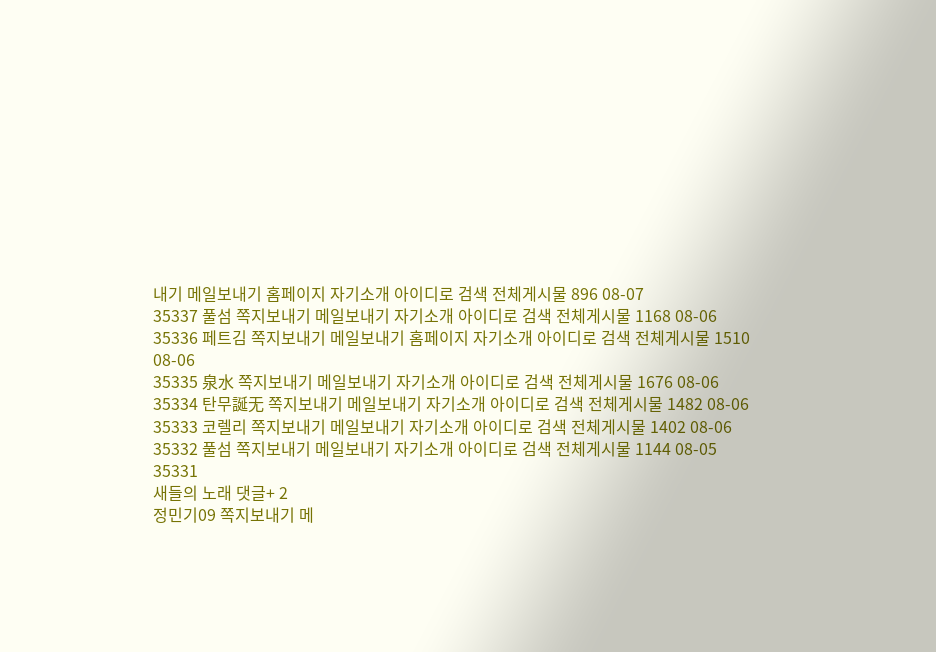내기 메일보내기 홈페이지 자기소개 아이디로 검색 전체게시물 896 08-07
35337 풀섬 쪽지보내기 메일보내기 자기소개 아이디로 검색 전체게시물 1168 08-06
35336 페트김 쪽지보내기 메일보내기 홈페이지 자기소개 아이디로 검색 전체게시물 1510 08-06
35335 泉水 쪽지보내기 메일보내기 자기소개 아이디로 검색 전체게시물 1676 08-06
35334 탄무誕无 쪽지보내기 메일보내기 자기소개 아이디로 검색 전체게시물 1482 08-06
35333 코렐리 쪽지보내기 메일보내기 자기소개 아이디로 검색 전체게시물 1402 08-06
35332 풀섬 쪽지보내기 메일보내기 자기소개 아이디로 검색 전체게시물 1144 08-05
35331
새들의 노래 댓글+ 2
정민기09 쪽지보내기 메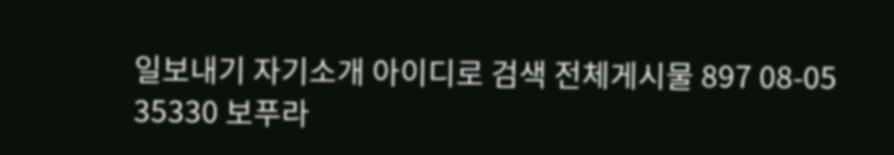일보내기 자기소개 아이디로 검색 전체게시물 897 08-05
35330 보푸라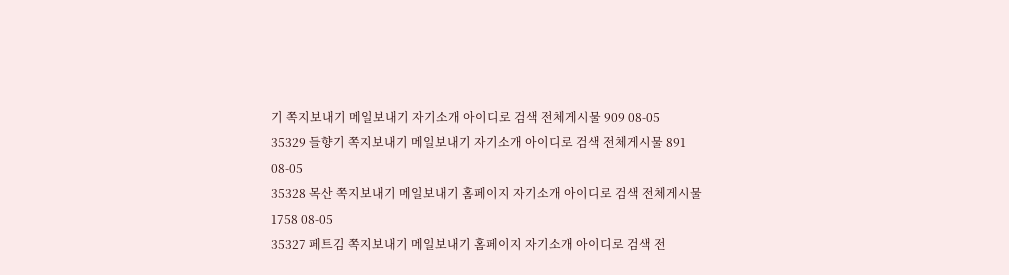기 쪽지보내기 메일보내기 자기소개 아이디로 검색 전체게시물 909 08-05
35329 들향기 쪽지보내기 메일보내기 자기소개 아이디로 검색 전체게시물 891 08-05
35328 목산 쪽지보내기 메일보내기 홈페이지 자기소개 아이디로 검색 전체게시물 1758 08-05
35327 페트김 쪽지보내기 메일보내기 홈페이지 자기소개 아이디로 검색 전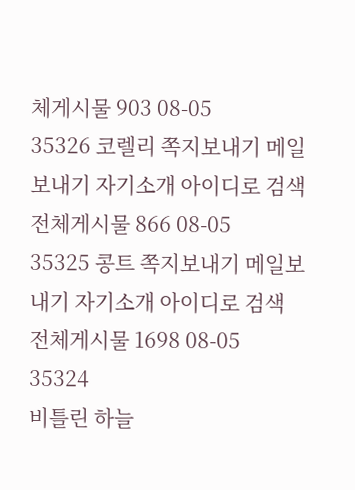체게시물 903 08-05
35326 코렐리 쪽지보내기 메일보내기 자기소개 아이디로 검색 전체게시물 866 08-05
35325 콩트 쪽지보내기 메일보내기 자기소개 아이디로 검색 전체게시물 1698 08-05
35324
비틀린 하늘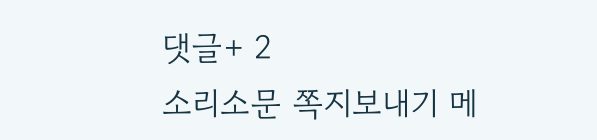댓글+ 2
소리소문 쪽지보내기 메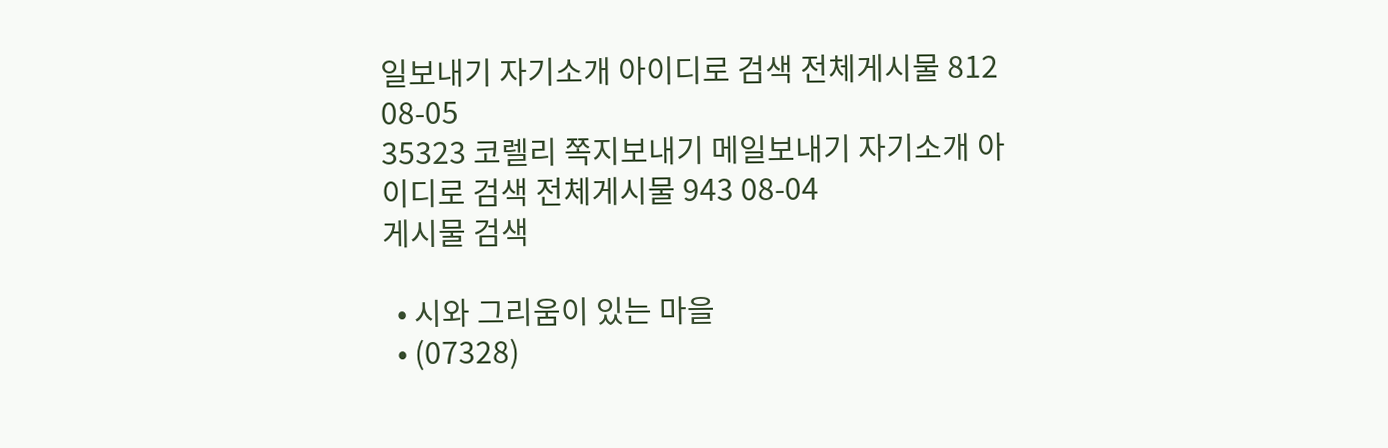일보내기 자기소개 아이디로 검색 전체게시물 812 08-05
35323 코렐리 쪽지보내기 메일보내기 자기소개 아이디로 검색 전체게시물 943 08-04
게시물 검색

  • 시와 그리움이 있는 마을
  • (07328)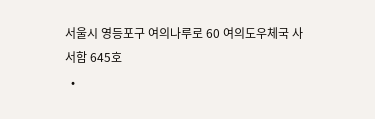서울시 영등포구 여의나루로 60 여의도우체국 사서함 645호
  •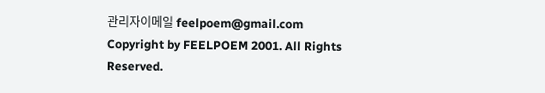관리자이메일 feelpoem@gmail.com
Copyright by FEELPOEM 2001. All Rights Reserved.